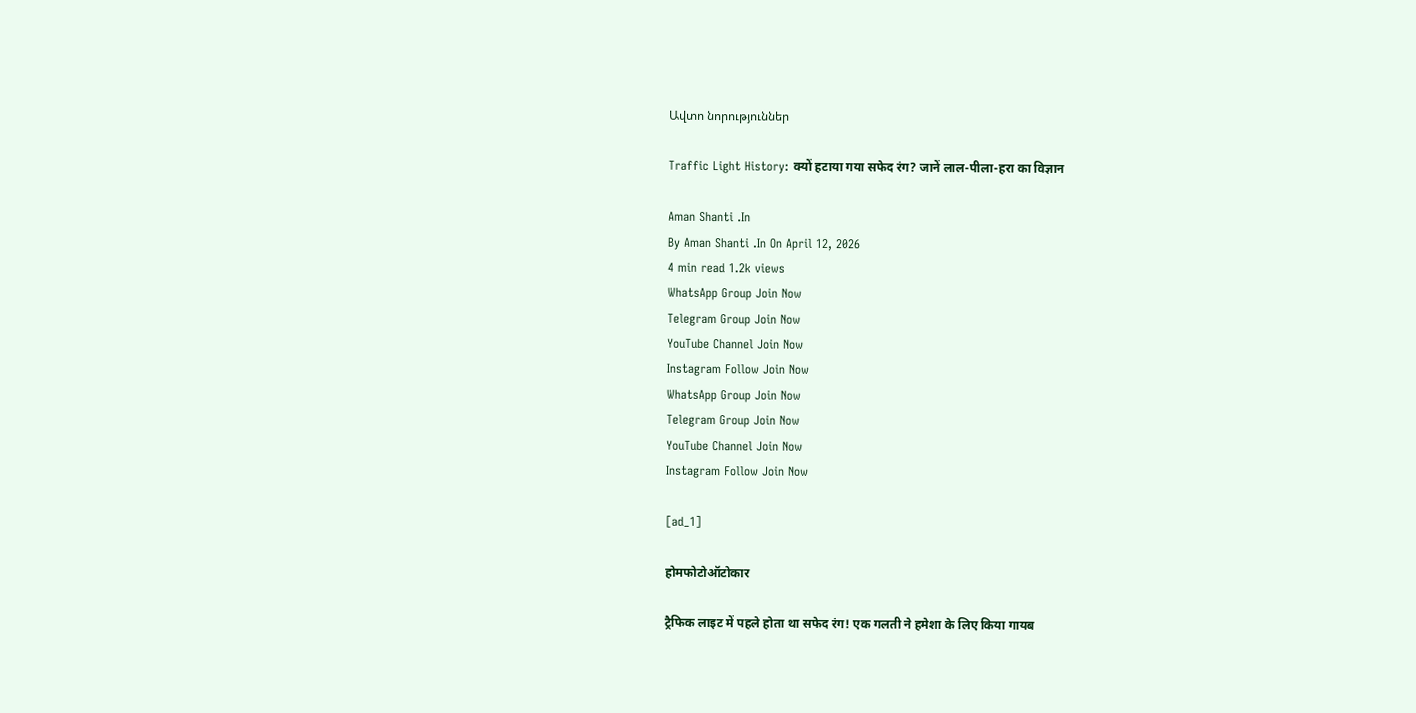Ավտո նորություններ

Traffic Light History: क्यों हटाया गया सफेद रंग? जानें लाल-पीला-हरा का विज्ञान

Aman Shanti .In
By Aman Shanti .In On April 12, 2026
4 min read 1.2k views
WhatsApp Group Join Now
Telegram Group Join Now
YouTube Channel Join Now
Instagram Follow Join Now
WhatsApp Group Join Now
Telegram Group Join Now
YouTube Channel Join Now
Instagram Follow Join Now

[ad_1]

होमफोटोऑटोकार

ट्रैफिक लाइट में पहले होता था सफेद रंग! एक गलती ने हमेशा के लिए किया गायब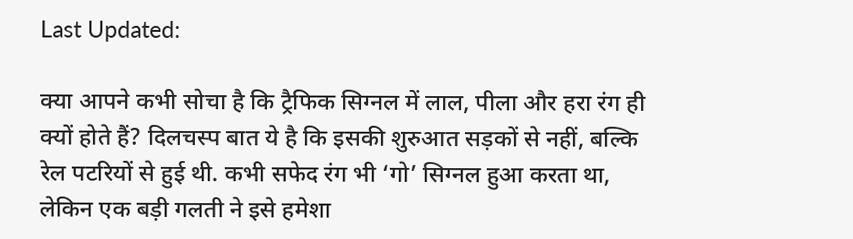Last Updated:

क्या आपने कभी सोचा है कि ट्रैफिक सिग्नल में लाल, पीला और हरा रंग ही क्यों होते हैं? दिलचस्प बात ये है कि इसकी शुरुआत सड़कों से नहीं, बल्कि रेल पटरियों से हुई थी. कभी सफेद रंग भी ‘गो’ सिग्नल हुआ करता था, लेकिन एक बड़ी गलती ने इसे हमेशा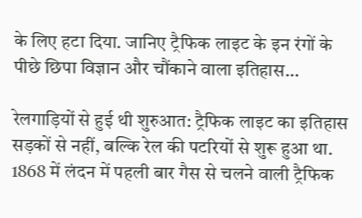के लिए हटा दिया. जानिए ट्रैफिक लाइट के इन रंगों के पीछे छिपा विज्ञान और चौंकाने वाला इतिहास…

रेलगाड़ियों से हुई थी शुरुआत: ट्रैफिक लाइट का इतिहास सड़कों से नहीं, बल्कि रेल की पटरियों से शुरू हुआ था. 1868 में लंदन में पहली बार गैस से चलने वाली ट्रैफिक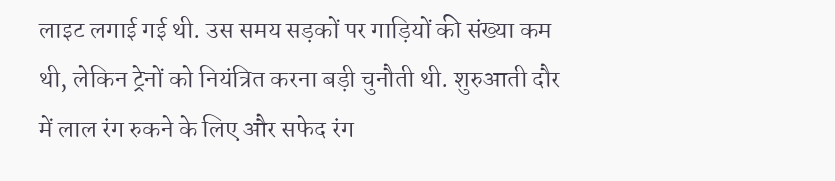लाइट लगाई गई थी. उस समय सड़कों पर गाड़ियों की संख्या कम थी, लेकिन ट्रेनों को नियंत्रित करना बड़ी चुनौती थी. शुरुआती दौर में लाल रंग रुकने के लिए और सफेद रंग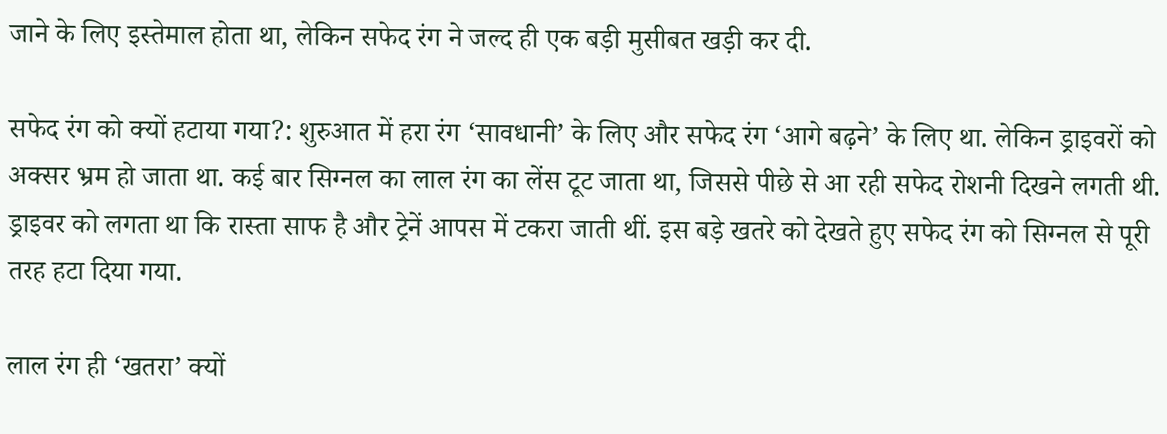जाने के लिए इस्तेमाल होता था, लेकिन सफेद रंग ने जल्द ही एक बड़ी मुसीबत खड़ी कर दी.

सफेद रंग को क्यों हटाया गया?: शुरुआत में हरा रंग ‘सावधानी’ के लिए और सफेद रंग ‘आगे बढ़ने’ के लिए था. लेकिन ड्राइवरों को अक्सर भ्रम हो जाता था. कई बार सिग्नल का लाल रंग का लेंस टूट जाता था, जिससे पीछे से आ रही सफेद रोशनी दिखने लगती थी. ड्राइवर को लगता था कि रास्ता साफ है और ट्रेनें आपस में टकरा जाती थीं. इस बड़े खतरे को देखते हुए सफेद रंग को सिग्नल से पूरी तरह हटा दिया गया.

लाल रंग ही ‘खतरा’ क्यों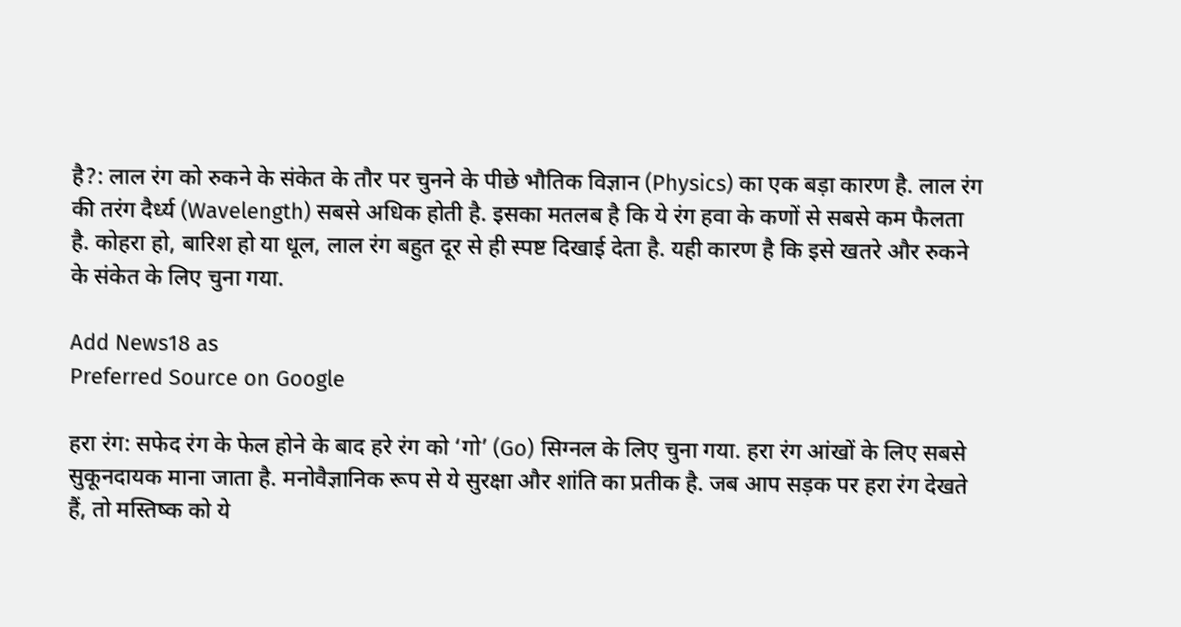है?: लाल रंग को रुकने के संकेत के तौर पर चुनने के पीछे भौतिक विज्ञान (Physics) का एक बड़ा कारण है. लाल रंग की तरंग दैर्ध्य (Wavelength) सबसे अधिक होती है. इसका मतलब है कि ये रंग हवा के कणों से सबसे कम फैलता है. कोहरा हो, बारिश हो या धूल, लाल रंग बहुत दूर से ही स्पष्ट दिखाई देता है. यही कारण है कि इसे खतरे और रुकने के संकेत के लिए चुना गया.

Add News18 as
Preferred Source on Google

हरा रंग: सफेद रंग के फेल होने के बाद हरे रंग को ‘गो’ (Go) सिग्नल के लिए चुना गया. हरा रंग आंखों के लिए सबसे सुकूनदायक माना जाता है. मनोवैज्ञानिक रूप से ये सुरक्षा और शांति का प्रतीक है. जब आप सड़क पर हरा रंग देखते हैं, तो मस्तिष्क को ये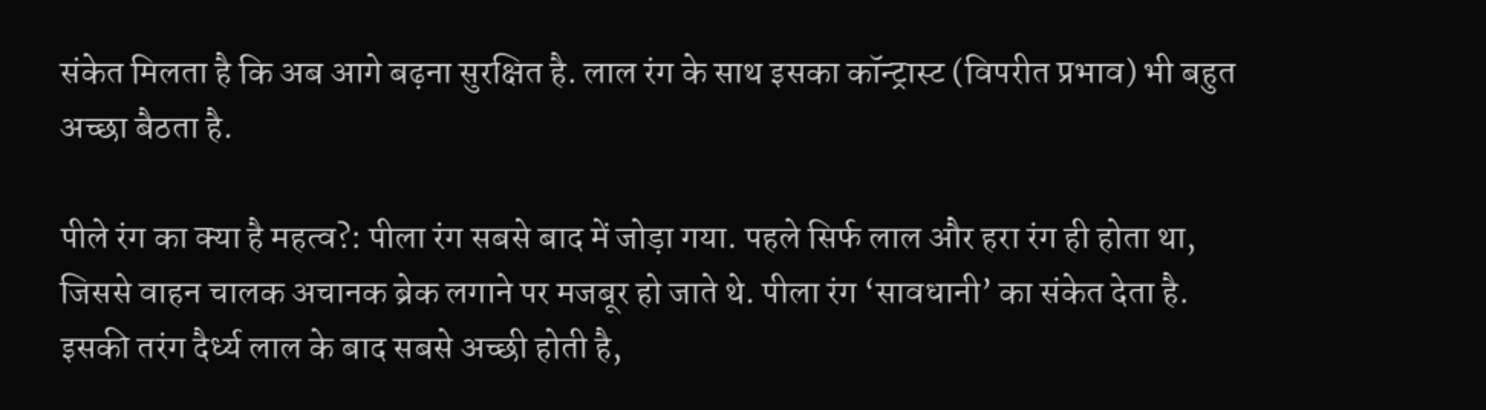संकेत मिलता है कि अब आगे बढ़ना सुरक्षित है. लाल रंग के साथ इसका कॉन्ट्रास्ट (विपरीत प्रभाव) भी बहुत अच्छा बैठता है.

पीले रंग का क्या है महत्व?: पीला रंग सबसे बाद में जोड़ा गया. पहले सिर्फ लाल और हरा रंग ही होता था, जिससे वाहन चालक अचानक ब्रेक लगाने पर मजबूर हो जाते थे. पीला रंग ‘सावधानी’ का संकेत देता है. इसकी तरंग दैर्ध्य लाल के बाद सबसे अच्छी होती है,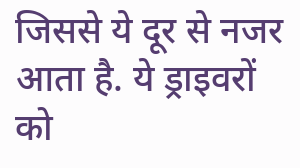जिससे ये दूर से नजर आता है. ये ड्राइवरों को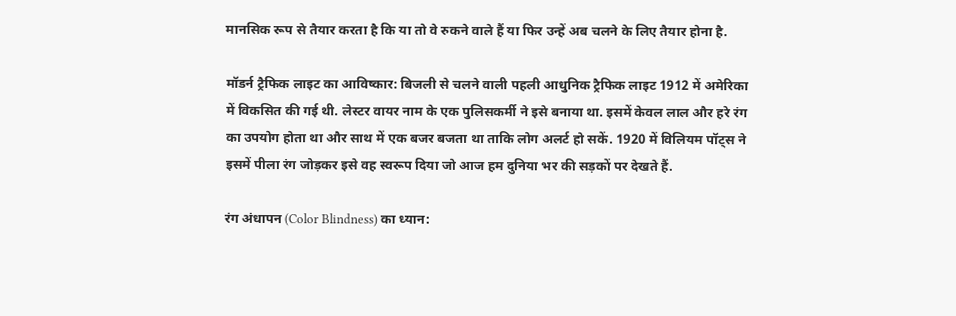मानसिक रूप से तैयार करता है कि या तो वे रुकने वाले हैं या फिर उन्हें अब चलने के लिए तैयार होना है.

मॉडर्न ट्रैफिक लाइट का आविष्कार: बिजली से चलने वाली पहली आधुनिक ट्रैफिक लाइट 1912 में अमेरिका में विकसित की गई थी. लेस्टर वायर नाम के एक पुलिसकर्मी ने इसे बनाया था. इसमें केवल लाल और हरे रंग का उपयोग होता था और साथ में एक बजर बजता था ताकि लोग अलर्ट हो सकें. 1920 में विलियम पॉट्स ने इसमें पीला रंग जोड़कर इसे वह स्वरूप दिया जो आज हम दुनिया भर की सड़कों पर देखते हैं.

रंग अंधापन (Color Blindness) का ध्यान: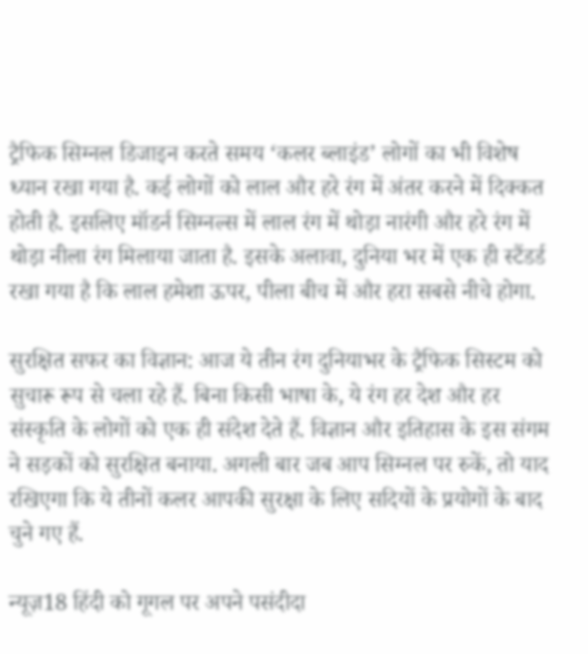ट्रैफिक सिग्नल डिजाइन करते समय ‘कलर ब्लाइंड’ लोगों का भी विशेष ध्यान रखा गया है. कई लोगों को लाल और हरे रंग में अंतर करने में दिक्कत होती है. इसलिए मॉडर्न सिग्नल्स में लाल रंग में थोड़ा नारंगी और हरे रंग में थोड़ा नीला रंग मिलाया जाता है. इसके अलावा, दुनिया भर में एक ही स्टैंडर्ड रखा गया है कि लाल हमेशा ऊपर, पीला बीच में और हरा सबसे नीचे होगा.

सुरक्षित सफर का विज्ञान: आज ये तीन रंग दुनियाभर के ट्रैफिक सिस्टम को सुचारू रूप से चला रहे हैं. बिना किसी भाषा के, ये रंग हर देश और हर संस्कृति के लोगों को एक ही संदेश देते हैं. विज्ञान और इतिहास के इस संगम ने सड़कों को सुरक्षित बनाया. अगली बार जब आप सिग्नल पर रुकें, तो याद रखिएगा कि ये तीनों कलर आपकी सुरक्षा के लिए सदियों के प्रयोगों के बाद चुने गए हैं.

न्यूज़18 हिंदी को गूगल पर अपने पसंदीदा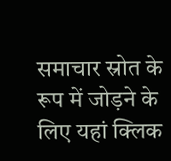समाचार स्रोत के रूप में जोड़ने के लिए यहां क्लिक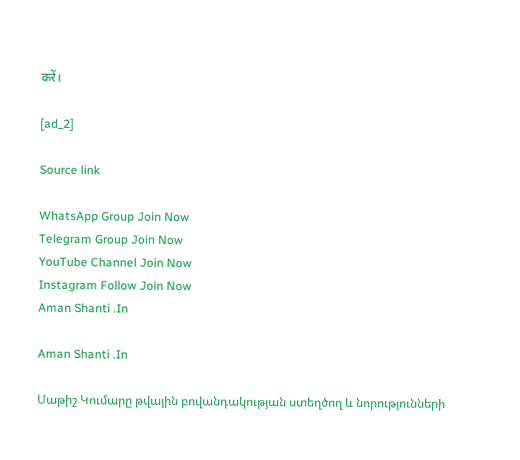करें।

[ad_2]

Source link

WhatsApp Group Join Now
Telegram Group Join Now
YouTube Channel Join Now
Instagram Follow Join Now
Aman Shanti .In

Aman Shanti .In

Սաթիշ Կումարը թվային բովանդակության ստեղծող և նորությունների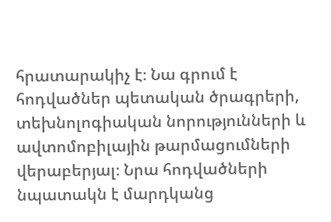հրատարակիչ է։ Նա գրում է հոդվածներ պետական ծրագրերի, տեխնոլոգիական նորությունների և ավտոմոբիլային թարմացումների վերաբերյալ։ Նրա հոդվածների նպատակն է մարդկանց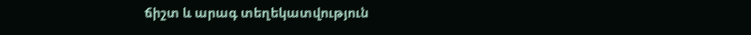ճիշտ և արագ տեղեկատվություն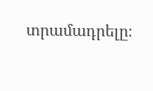տրամադրելը։